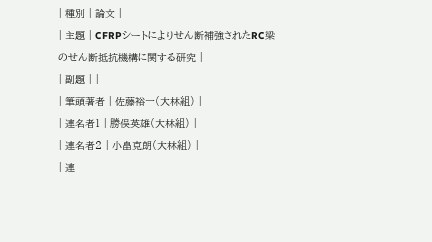| 種別 | 論文 |
| 主題 | CFRPシートによりせん断補強されたRC梁のせん断抵抗機構に関する研究 |
| 副題 | |
| 筆頭著者 | 佐藤裕一(大林組) |
| 連名者1 | 勝俣英雄(大林組) |
| 連名者2 | 小畠克朗(大林組) |
| 連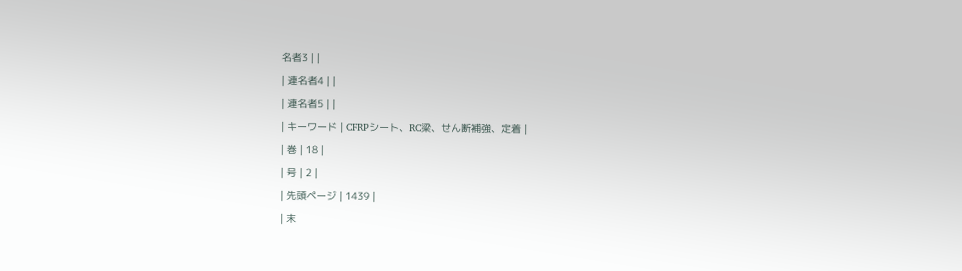名者3 | |
| 連名者4 | |
| 連名者5 | |
| キーワード | CFRPシート、RC梁、せん断補強、定着 |
| 巻 | 18 |
| 号 | 2 |
| 先頭ページ | 1439 |
| 末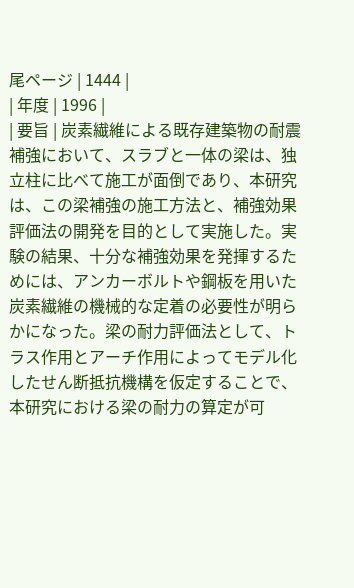尾ページ | 1444 |
| 年度 | 1996 |
| 要旨 | 炭素繊維による既存建築物の耐震補強において、スラブと一体の梁は、独立柱に比べて施工が面倒であり、本研究は、この梁補強の施工方法と、補強効果評価法の開発を目的として実施した。実験の結果、十分な補強効果を発揮するためには、アンカーボルトや鋼板を用いた炭素繊維の機械的な定着の必要性が明らかになった。梁の耐力評価法として、トラス作用とアーチ作用によってモデル化したせん断抵抗機構を仮定することで、本研究における梁の耐力の算定が可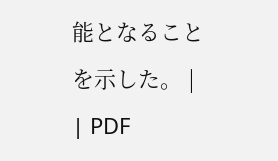能となることを示した。 |
| PDF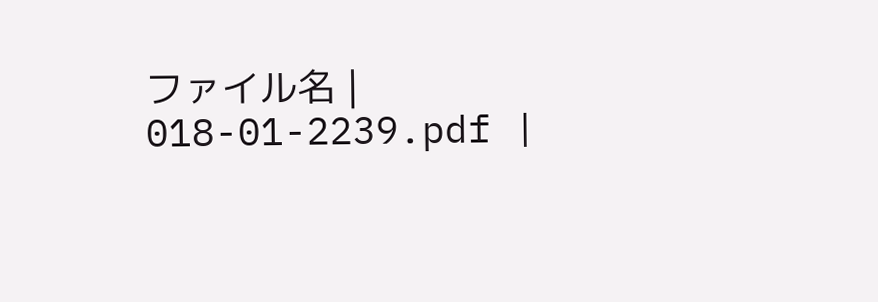ファイル名 | 018-01-2239.pdf |